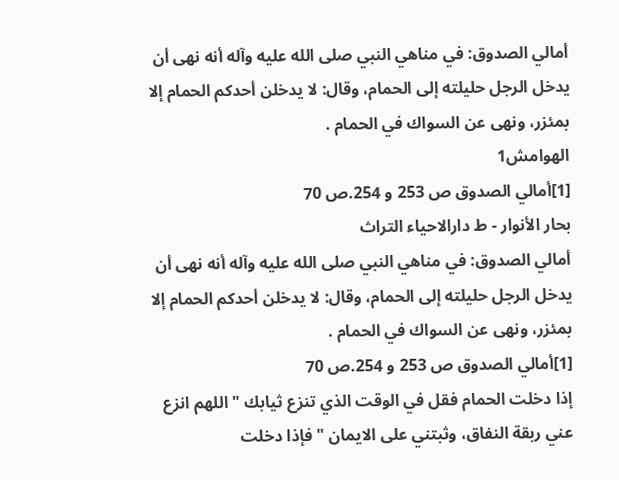أمالي الصدوق: في مناهي النبي صلى الله عليه وآله أنه نهى أن يدخل الرجل حليلته إلى الحمام، وقال: لا يدخلن أحدكم الحمام إلا بمئزر، ونهى عن السواك في الحمام .
الهوامش1
[1]أمالي الصدوق ص 253 و 254.ص 70
بحار الأنوار - ط دارالاحياء التراث
أمالي الصدوق: في مناهي النبي صلى الله عليه وآله أنه نهى أن يدخل الرجل حليلته إلى الحمام، وقال: لا يدخلن أحدكم الحمام إلا بمئزر، ونهى عن السواك في الحمام .
[1]أمالي الصدوق ص 253 و 254.ص 70
إذا دخلت الحمام فقل في الوقت الذي تنزع ثيابك " اللهم انزع عني ربقة النفاق، وثبتني على الايمان " فإذا دخلت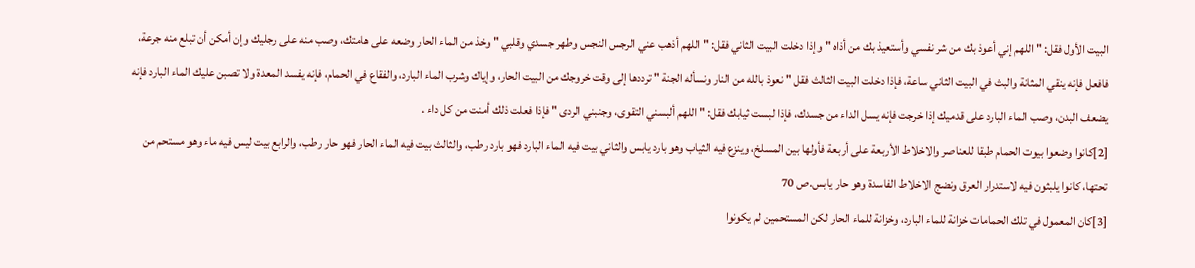البيت الأول فقل: " اللهم إني أعوذ بك من شر نفسي وأستعيذ بك من أذاه " وإذا دخلت البيت الثاني فقل: " اللهم أذهب عني الرجس النجس وطهر جسدي وقلبي " وخذ من الماء الحار وضعه على هامتك، وصب منه على رجليك وإن أمكن أن تبلع منه جرعة، فافعل فإنه ينقي المثانة والبث في البيت الثاني ساعة، فإذا دخلت البيت الثالث فقل " نعوذ بالله من النار ونسأله الجنة " ترددها إلى وقت خروجك من البيت الحار، وإياك وشرب الماء البارد، والفقاع في الحمام، فإنه يفسد المعدة ولا تصبن عليك الماء البارد فإنه يضعف البدن، وصب الماء البارد على قدميك إذا خرجت فإنه يسل الداء من جسدك، فإذا لبست ثيابك فقل: " اللهم ألبسني التقوى، وجنبني الردى " فإذا فعلت ذلك أمنت من كل داء .
[2]كانوا وضعوا بيوت الحمام طبقا للعناصر والاخلاط الأربعة على أربعة فأولها بين المسلخ، وينزع فيه الثياب وهو بارد يابس والثاني بيت فيه الماء البارد فهو بارد رطب، والثالث بيت فيه الماء الحار فهو حار رطب، والرابع بيت ليس فيه ماء وهو مستحم من تحتها، كانوا يلبثون فيه لاستدرار العرق ونضج الاخلاط الفاسدة وهو حار يابس.ص 70
[3]كان المعمول في تلك الحمامات خزانة للماء البارد، وخزانة للماء الحار لكن المستحمين لم يكونوا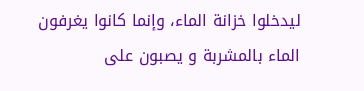ليدخلوا خزانة الماء، وإنما كانوا يغرفون الماء بالمشربة و يصبون على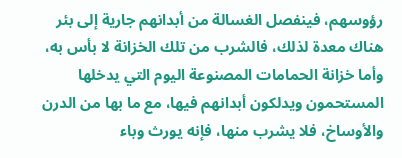رؤوسهم، فينفصل الغسالة من أبدانهم جارية إلى بئر هناك معدة لذلك، فالشرب من تلك الخزانة لا بأس به، وأما خزانة الحمامات المصنوعة اليوم التي يدخلها المستحمون ويدلكون أبدانهم فيها، مع ما بها من الدرن والأوساخ، فلا يشرب منها، فإنه يورث وباء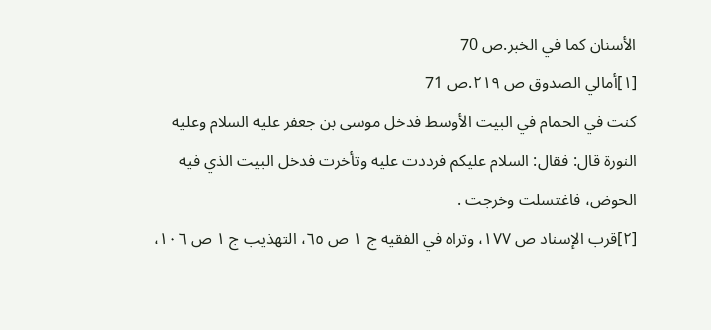الأسنان كما في الخبر.ص 70
[١]أمالي الصدوق ص ٢١٩.ص 71
كنت في الحمام في البيت الأوسط فدخل موسى بن جعفر عليه السلام وعليه النورة قال: فقال: السلام عليكم فرددت عليه وتأخرت فدخل البيت الذي فيه الحوض، فاغتسلت وخرجت .
[٢]قرب الإسناد ص ١٧٧، وتراه في الفقيه ج ١ ص ٦٥، التهذيب ج ١ ص ١٠٦،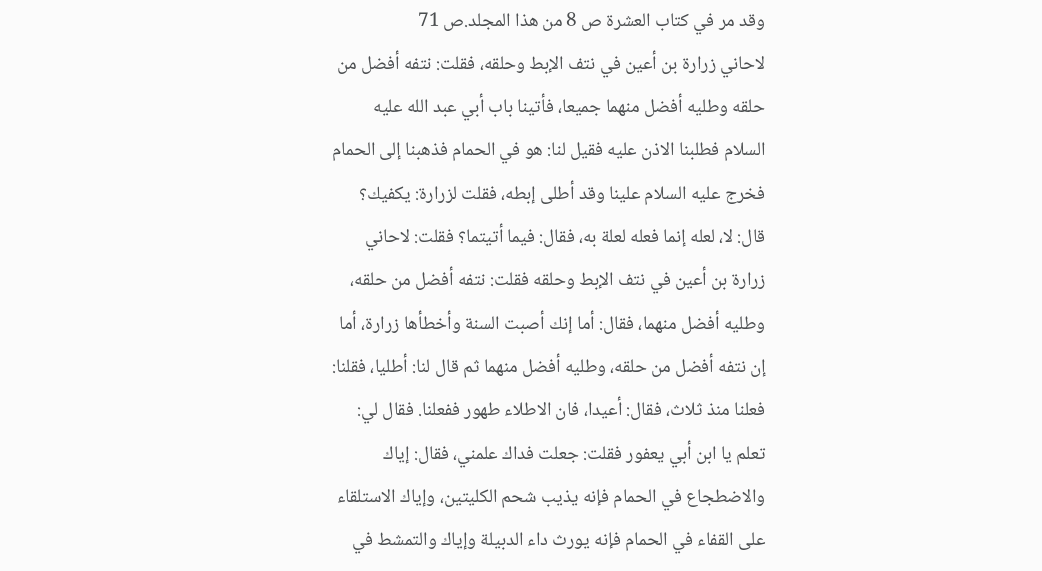وقد مر في كتاب العشرة ص 8 من هذا المجلد.ص 71
لاحاني زرارة بن أعين في نتف الإبط وحلقه، فقلت: نتفه أفضل من حلقه وطليه أفضل منهما جميعا، فأتينا باب أبي عبد الله عليه السلام فطلبنا الاذن عليه فقيل لنا: هو في الحمام فذهبنا إلى الحمام فخرج عليه السلام علينا وقد أطلى إبطه، فقلت لزرارة: يكفيك؟ قال: لا، لعله إنما فعله لعلة به، فقال: فيما أتيتما؟ فقلت: لاحاني زرارة بن أعين في نتف الإبط وحلقه فقلت: نتفه أفضل من حلقه، وطليه أفضل منهما، فقال: أما إنك أصبت السنة وأخطأها زرارة، أما إن نتفه أفضل من حلقه، وطليه أفضل منهما ثم قال لنا: أطليا، فقلنا: فعلنا منذ ثلاث، فقال: أعيدا، فان الاطلاء طهور ففعلنا. فقال لي: تعلم يا ابن أبي يعفور فقلت: جعلت فداك علمني، فقال: إياك والاضطجاع في الحمام فإنه يذيب شحم الكليتين، وإياك الاستلقاء على القفاء في الحمام فإنه يورث داء الدبيلة وإياك والتمشط في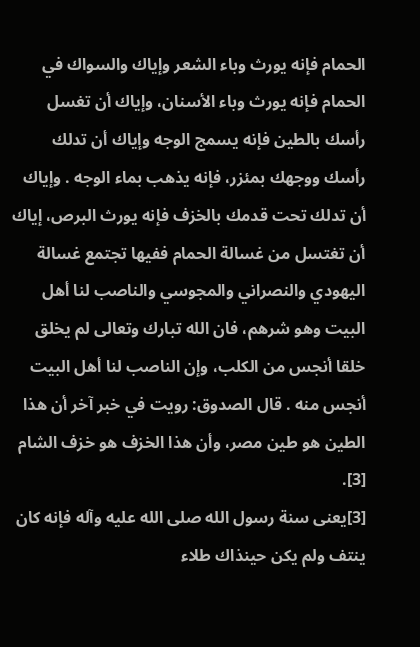الحمام فإنه يورث وباء الشعر وإياك والسواك في الحمام فإنه يورث وباء الأسنان، وإياك أن تغسل رأسك بالطين فإنه يسمج الوجه وإياك أن تدلك رأسك ووجهك بمئزر، فإنه يذهب بماء الوجه . وإياك أن تدلك تحت قدمك بالخزف فإنه يورث البرص، إياك أن تغتسل من غسالة الحمام ففيها تجتمع غسالة اليهودي والنصراني والمجوسي والناصب لنا أهل البيت وهو شرهم، فان الله تبارك وتعالى لم يخلق خلقا أنجس من الكلب، وإن الناصب لنا أهل البيت أنجس منه . قال الصدوق: رويت في خبر آخر أن هذا الطين هو طين مصر، وأن هذا الخزف هو خزف الشام [3].
[3]يعنى سنة رسول الله صلى الله عليه وآله فإنه كان ينتف ولم يكن حينذاك طلاء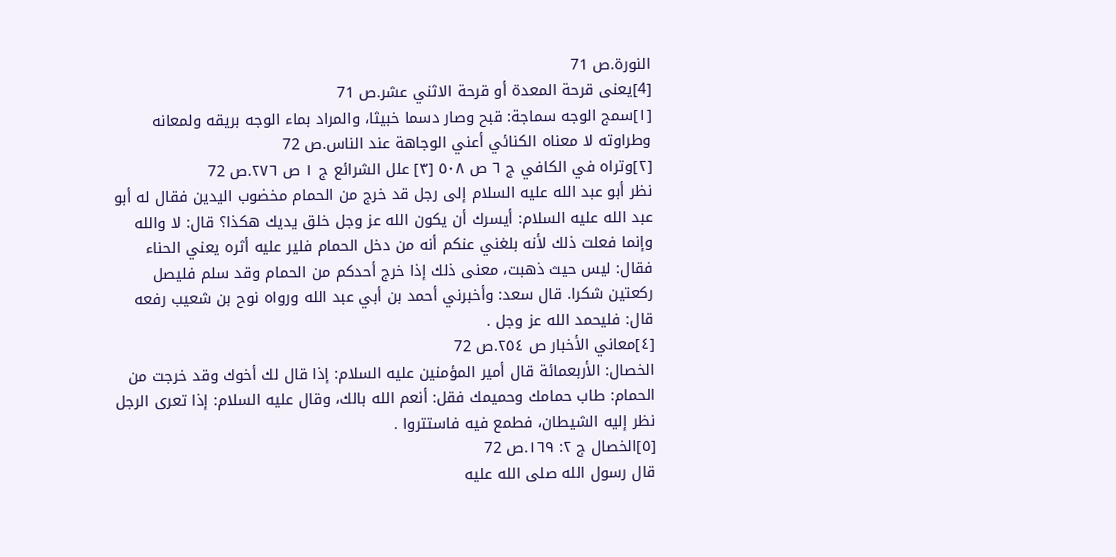النورة.ص 71
[4]يعنى قرحة المعدة أو قرحة الاثني عشر.ص 71
[١]سمج الوجه سماجة: قبح وصار دسما خبيثا، والمراد بماء الوجه بريقه ولمعانه وطراوته لا معناه الكنائي أعني الوجاهة عند الناس.ص 72
[٢]وتراه في الكافي ج ٦ ص ٥٠٨ [٣] علل الشرائع ج ١ ص ٢٧٦.ص 72
نظر أبو عبد الله عليه السلام إلى رجل قد خرج من الحمام مخضوب اليدين فقال له أبو عبد الله عليه السلام: أيسرك أن يكون الله عز وجل خلق يديك هكذا؟ قال: لا والله وإنما فعلت ذلك لأنه بلغني عنكم أنه من دخل الحمام فلير عليه أثره يعني الحناء فقال: ليس حيث ذهبت، معنى ذلك إذا خرج أحدكم من الحمام وقد سلم فليصل ركعتين شكرا. قال سعد: وأخبرني أحمد بن أبي عبد الله ورواه نوح بن شعيب رفعه قال: فليحمد الله عز وجل .
[٤]معاني الأخبار ص ٢٥٤.ص 72
الخصال: الأربعمائة قال أمير المؤمنين عليه السلام: إذا قال لك أخوك وقد خرجت من الحمام: طاب حمامك وحميمك فقل: أنعم الله بالك، وقال عليه السلام: إذا تعرى الرجل نظر إليه الشيطان، فطمع فيه فاستتروا .
[٥]الخصال ج ٢: ١٦٩.ص 72
قال رسول الله صلى الله عليه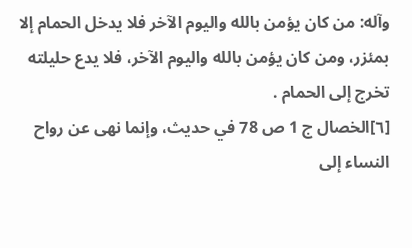وآله: من كان يؤمن بالله واليوم الآخر فلا يدخل الحمام إلا بمئزر، ومن كان يؤمن بالله واليوم الآخر، فلا يدع حليلته تخرج إلى الحمام .
[٦]الخصال ج 1 ص 78 في حديث، وإنما نهى عن رواح النساء إلى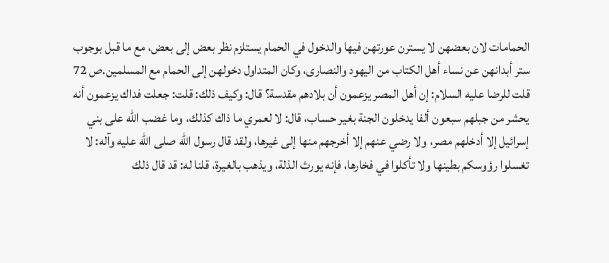الحمامات لان بعضهن لا يسترن عورتهن فيها والدخول في الحمام يستلزم نظر بعض إلى بعض، مع ما قبل بوجوب ستر أبدانهن عن نساء أهل الكتاب من اليهود والنصارى، وكان المتداول دخولهن إلى الحمام مع المسلمين.ص 72
قلت للرضا عليه السلام: إن أهل المصر يزعمون أن بلادهم مقدسة؟ قال: وكيف ذلك: قلت: جعلت فداك يزعمون أنه يحشر من جبلهم سبعون ألفا يدخلون الجنة بغير حساب، قال: لا لعمري ما ذاك كذلك، وما غضب الله على بني إسرائيل إلا أدخلهم مصر، ولا رضي عنهم إلا أخرجهم منها إلى غيرها، ولقد قال رسول الله صلى الله عليه وآله: لا تغسلوا رؤوسكم بطينها ولا تأكلوا في فخارها، فإنه يورث الذلة، ويذهب بالغيرة، قلنا له: قد قال ذلك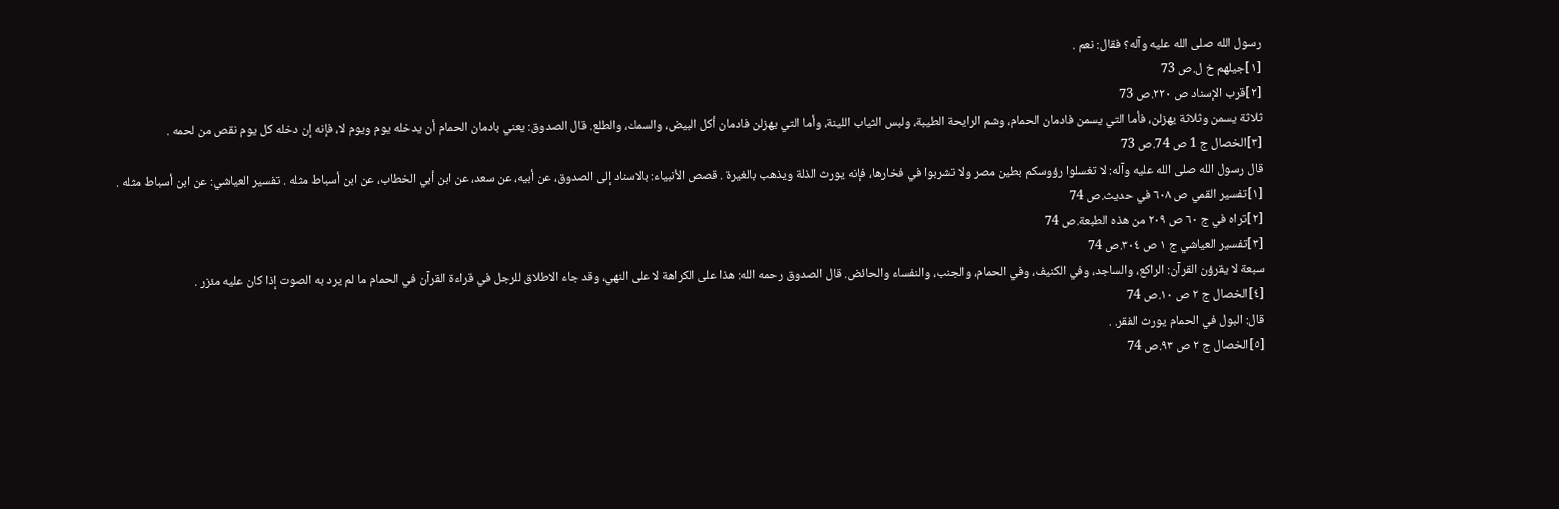رسول الله صلى الله عليه وآله؟ فقال: نعم .
[١]جيلهم خ ل.ص 73
[٢]قرب الإسناد ص ٢٢٠.ص 73
ثلاثة يسمن وثلاثة يهزلن، فأما التي يسمن فادمان الحمام، وشم الرايحة الطيبة، ولبس الثياب اللينة، وأما التي يهزلن فادمان أكل البيض، والسمك، والطلع. قال الصدوق: يعني بادمان الحمام أن يدخله يوم ويوم لا، فإنه إن دخله كل يوم نقص من لحمه .
[٣]الخصال ج 1 ص 74.ص 73
قال رسول الله صلى الله عليه وآله: لا تغسلوا رؤوسكم بطين مصر ولا تشربوا في فخارها، فإنه يورث الذلة ويذهب بالغيرة . قصص الأنبياء: بالاسناد إلى الصدوق، عن أبيه، عن سعد، عن ابن أبي الخطاب، عن ابن أسباط مثله . تفسير العياشي: عن ابن أسباط مثله .
[١]تفسير القمي ص ٦٠٨ في حديث.ص 74
[٢]تراه في ج ٦٠ ص ٢٠٩ من هذه الطبعة.ص 74
[٣]تفسير العياشي ج ١ ص ٣٠٤.ص 74
سبعة لا يقرؤن القرآن: الراكع، والساجد، وفي الكنيف، وفي الحمام، والجنب، والنفساء والحائض. قال الصدوق رحمه الله: هذا على الكراهة لا على النهي، وقد جاء الاطلاق للرجل في قراءة القرآن في الحمام ما لم يرد به الصوت إذا كان عليه مئزر .
[٤]الخصال ج ٢ ص ١٠.ص 74
قال: البول في الحمام يورث الفقر. .
[٥]الخصال ج ٢ ص ٩٣.ص 74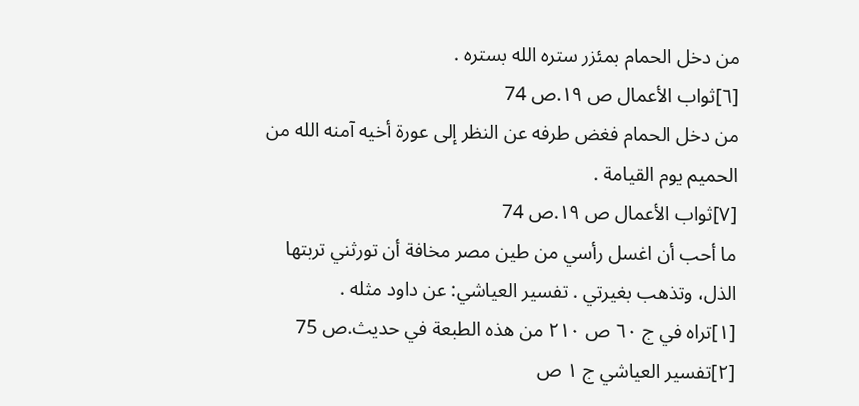من دخل الحمام بمئزر ستره الله بستره .
[٦]ثواب الأعمال ص ١٩.ص 74
من دخل الحمام فغض طرفه عن النظر إلى عورة أخيه آمنه الله من الحميم يوم القيامة .
[٧]ثواب الأعمال ص ١٩.ص 74
ما أحب أن اغسل رأسي من طين مصر مخافة أن تورثني تربتها الذل، وتذهب بغيرتي . تفسير العياشي: عن داود مثله .
[١]تراه في ج ٦٠ ص ٢١٠ من هذه الطبعة في حديث.ص 75
[٢]تفسير العياشي ج ١ ص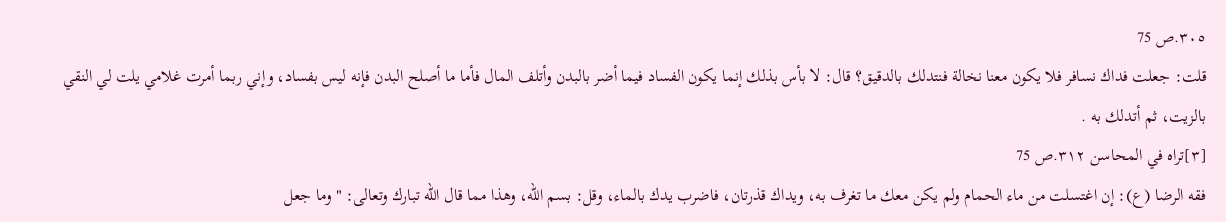٣٠٥.ص 75
قلت: جعلت فداك نسافر فلا يكون معنا نخالة فنتدلك بالدقيق؟ قال: لا بأس بذلك إنما يكون الفساد فيما أضر بالبدن وأتلف المال فأما ما أصلح البدن فإنه ليس بفساد، وإني ربما أمرت غلامي يلت لي النقي بالزيت، ثم أتدلك به .
[٣]تراه في المحاسن ٣١٢.ص 75
فقه الرضا (ع): إن اغتسلت من ماء الحمام ولم يكن معك ما تغرف به، ويداك قذرتان، فاضرب يدك بالماء، وقل: بسم الله، وهذا مما قال الله تبارك وتعالى: " وما جعل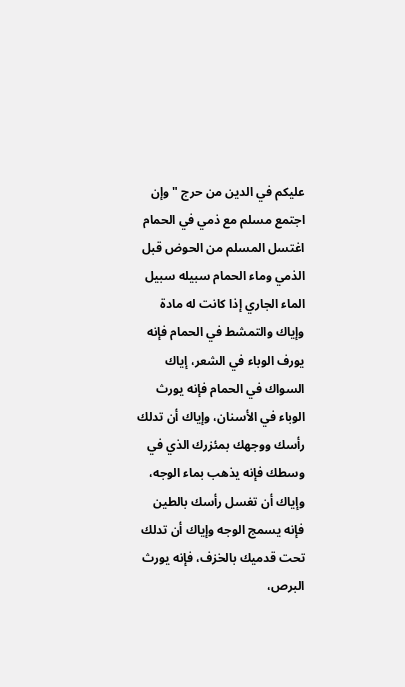عليكم في الدين من حرج " وإن اجتمع مسلم مع ذمي في الحمام اغتسل المسلم من الحوض قبل الذمي وماء الحمام سبيله سبيل الماء الجاري إذا كانت له مادة وإياك والتمشط في الحمام فإنه يورف الوباء في الشعر، إياك السواك في الحمام فإنه يورث الوباء في الأسنان، وإياك أن تدلك رأسك ووجهك بمئزرك الذي في وسطك فإنه يذهب بماء الوجه، وإياك أن تغسل رأسك بالطين فإنه يسمج الوجه وإياك أن تدلك تحت قدميك بالخزف، فإنه يورث البرص،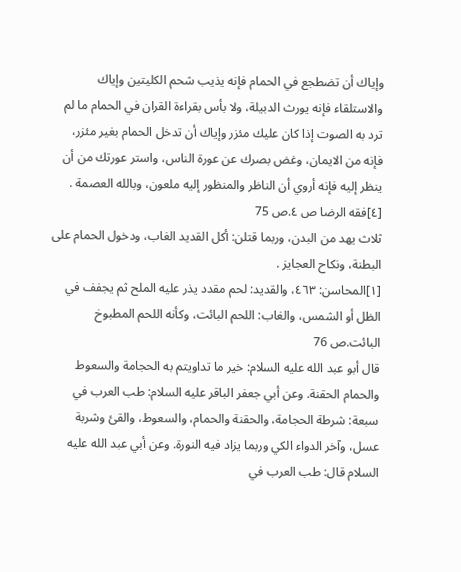وإياك أن تضطجع في الحمام فإنه يذيب شحم الكليتين وإياك والاستلقاء فإنه يورث الدبيلة، ولا بأس بقراءة القران في الحمام ما لم ترد به الصوت إذا كان عليك مئزر وإياك أن تدخل الحمام بغير مئزر، فإنه من الايمان، وغض بصرك عن عورة الناس، واستر عورتك من أن ينظر إليه فإنه أروي أن الناظر والمنظور إليه ملعون، وبالله العصمة .
[٤]فقه الرضا ص ٤.ص 75
ثلاث يهد من البدن، وربما قتلن: أكل القديد الغاب، ودخول الحمام على البطنة، ونكاح العجايز .
[١]المحاسن: ٤٦٣، والقديد: لحم مقدد يذر عليه الملح ثم يجفف في الظل أو الشمس، والغاب: اللحم البائت، وكأنه اللحم المطبوخ البائت.ص 76
قال أبو عبد الله عليه السلام: خير ما تداويتم به الحجامة والسعوط والحمام الحقنة. وعن أبي جعفر الباقر عليه السلام: طب العرب في سبعة: شرطة الحجامة، والحقنة والحمام، والسعوط، والقئ وشربة عسل، وآخر الدواء الكي وربما يزاد فيه النورة. وعن أبي عبد الله عليه السلام قال: طب العرب في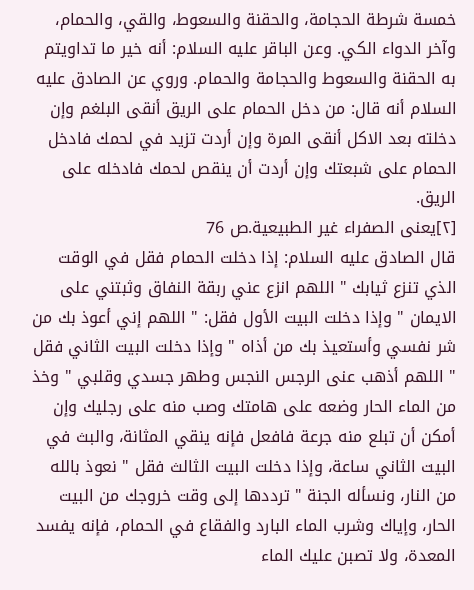خمسة شرطة الحجامة، والحقنة والسعوط، والقي، والحمام، وآخر الدواء الكي. وعن الباقر عليه السلام: أنه خير ما تداويتم به الحقنة والسعوط والحجامة والحمام. وروي عن الصادق عليه السلام أنه قال: من دخل الحمام على الريق أنقى البلغم وإن دخلته بعد الاكل أنقى المرة وإن أردت تزيد في لحمك فادخل الحمام على شبعتك وإن أردت أن ينقص لحمك فادخله على الريق.
[٢]يعنى الصفراء غير الطبيعية.ص 76
قال الصادق عليه السلام: إذا دخلت الحمام فقل في الوقت الذي تنزع ثيابك " اللهم انزع عني ربقة النفاق وثبتني على الايمان " وإذا دخلت البيت الأول فقل: " اللهم إني أعوذ بك من شر نفسي وأستعيذ بك من أذاه " وإذا دخلت البيت الثاني فقل " اللهم أذهب عنى الرجس النجس وطهر جسدي وقلبي " وخذ من الماء الحار وضعه على هامتك وصب منه على رجليك وإن أمكن أن تبلع منه جرعة فافعل فإنه ينقي المثانة، والبث في البيت الثاني ساعة، وإذا دخلت البيت الثالث فقل " نعوذ بالله من النار، ونسأله الجنة " ترددها إلى وقت خروجك من البيت الحار، وإياك وشرب الماء البارد والفقاع في الحمام، فإنه يفسد المعدة، ولا تصبن عليك الماء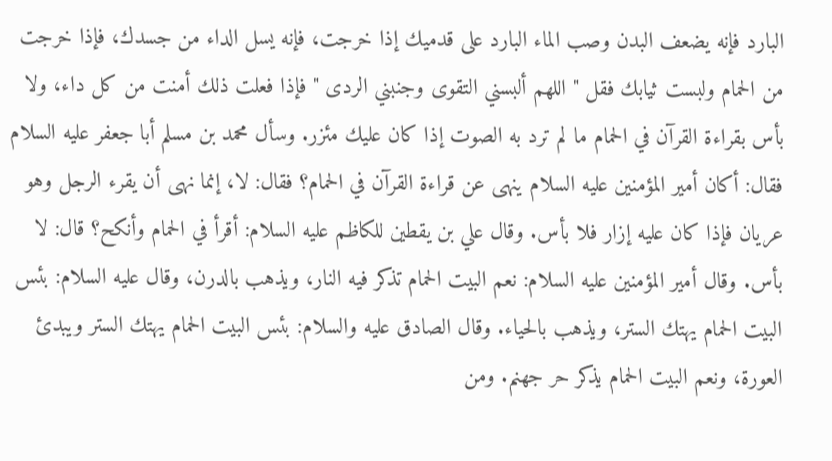البارد فإنه يضعف البدن وصب الماء البارد على قدميك إذا خرجت، فإنه يسل الداء من جسدك، فإذا خرجت من الحمام ولبست ثيابك فقل " اللهم ألبسني التقوى وجنبني الردى " فإذا فعلت ذلك أمنت من كل داء، ولا بأس بقراءة القرآن في الحمام ما لم ترد به الصوت إذا كان عليك مئزر. وسأل محمد بن مسلم أبا جعفر عليه السلام فقال: أكان أمير المؤمنين عليه السلام ينهى عن قراءة القرآن في الحمام؟ فقال: لا، إنما نهى أن يقرء الرجل وهو عريان فإذا كان عليه إزار فلا بأس. وقال علي بن يقطين للكاظم عليه السلام: أقرأ في الحمام وأنكح؟ قال: لا بأس. وقال أمير المؤمنين عليه السلام: نعم البيت الحمام تذكر فيه النار، ويذهب بالدرن، وقال عليه السلام: بئس البيت الحمام يهتك الستر، ويذهب بالحياء. وقال الصادق عليه والسلام: بئس البيت الحمام يهتك الستر ويبدئ العورة، ونعم البيت الحمام يذكر حر جهنم. ومن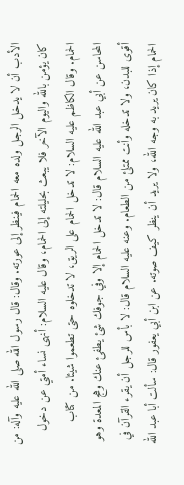الأدب أن لا يدخل الرجل ولده معه الحمام فينظر إلى عورته. وقال: قال رسول الله صلى الله عليه وآله: من كان يؤمن بالله واليوم الآخر فلا يبعث بحليلته إلى الحمام، وقال عليه السلام: أنهى نساء أمتي عن دخول الحمام. وقال الكاظم عليه السلام: لا تدخل الحمام على الريق، لا تدخلوه حتى تطعموا شيئا. من كتاب المحاسن عن أبي عبد الله عليه السلام قال: لا تدخل الحمام إلا وفي جوفك شئ يطفئ عنك وهج المعدة وهو أقوى للبدن، ولا تدخله وأنت ممتلئ من الطعام. وعنه عليه السلام قال: لا بأس للرجل أن يقرء القرآن في الحمام إذا كان يريد به وجه الله، ولا يريد أن ينظر كيف صوته. عن ابن أبي يعفور قال: سألت أبا عبد الله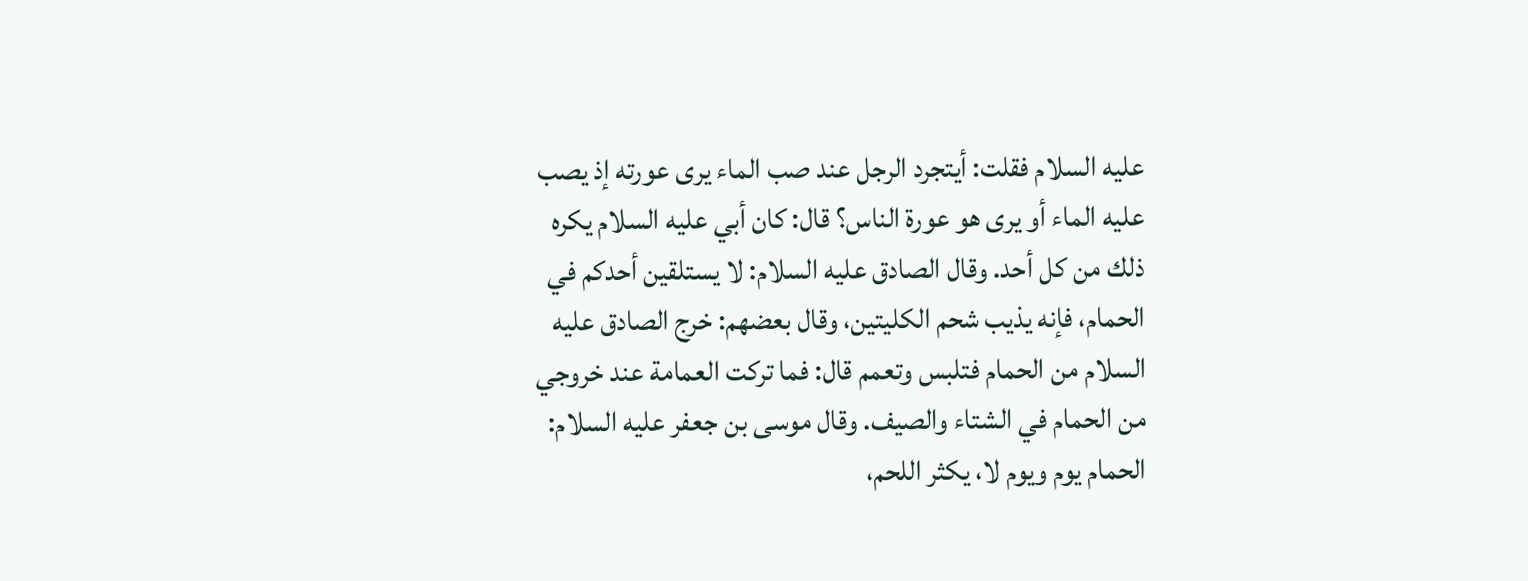عليه السلام فقلت: أيتجرد الرجل عند صب الماء يرى عورته إذ يصب عليه الماء أو يرى هو عورة الناس؟ قال: كان أبي عليه السلام يكره ذلك من كل أحد. وقال الصادق عليه السلام: لا يستلقين أحدكم في الحمام، فإنه يذيب شحم الكليتين، وقال بعضهم: خرج الصادق عليه السلام من الحمام فتلبس وتعمم قال: فما تركت العمامة عند خروجي من الحمام في الشتاء والصيف. وقال موسى بن جعفر عليه السلام: الحمام يوم ويوم لا، يكثر اللحم،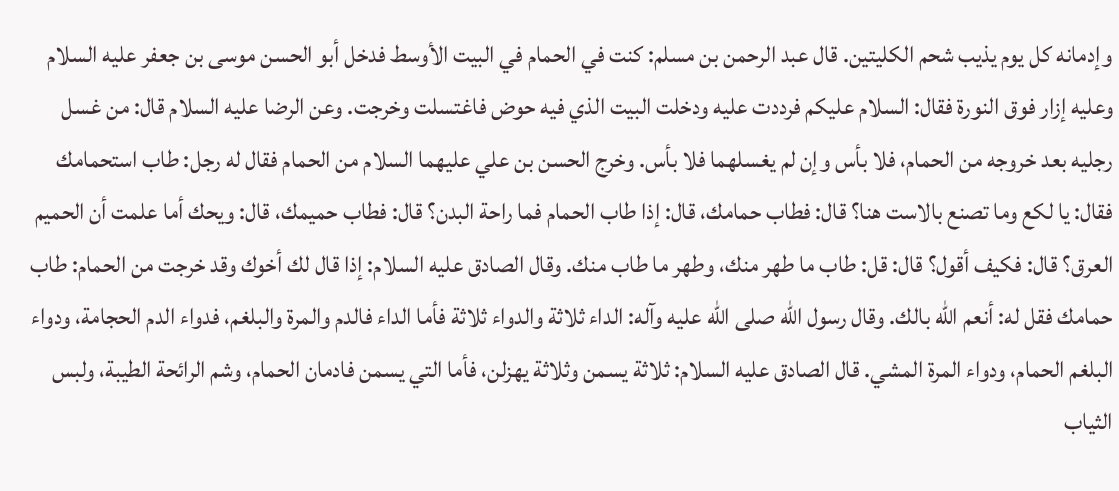وإدمانه كل يوم يذيب شحم الكليتين. قال عبد الرحمن بن مسلم: كنت في الحمام في البيت الأوسط فدخل أبو الحسن موسى بن جعفر عليه السلام وعليه إزار فوق النورة فقال: السلام عليكم فرددت عليه ودخلت البيت الذي فيه حوض فاغتسلت وخرجت. وعن الرضا عليه السلام قال: من غسل رجليه بعد خروجه من الحمام، فلا بأس وإن لم يغسلهما فلا بأس. وخرج الحسن بن علي عليهما السلام من الحمام فقال له رجل: طاب استحمامك فقال: يا لكع وما تصنع بالاست هنا؟ قال: فطاب حمامك، قال: إذا طاب الحمام فما راحة البدن؟ قال: فطاب حميمك، قال: ويحك أما علمت أن الحميم العرق؟ قال: فكيف أقول؟ قال: قل: طاب ما طهر منك، وطهر ما طاب منك. وقال الصادق عليه السلام: إذا قال لك أخوك وقد خرجت من الحمام: طاب حمامك فقل له: أنعم الله بالك. وقال رسول الله صلى الله عليه وآله: الداء ثلاثة والدواء ثلاثة فأما الداء فالدم والمرة والبلغم، فدواء الدم الحجامة، ودواء البلغم الحمام، ودواء المرة المشي. قال الصادق عليه السلام: ثلاثة يسمن وثلاثة يهزلن، فأما التي يسمن فادمان الحمام، وشم الرائحة الطيبة، ولبس الثياب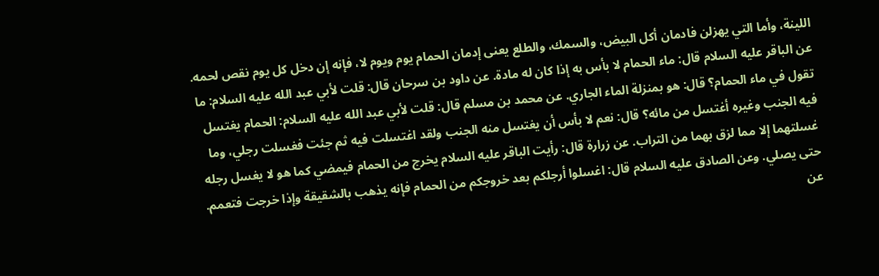اللينة، وأما التي يهزلن فادمان أكل البيض، والسمك، والطلع يعنى إدمان الحمام يوم ويوم لا، فإنه إن دخل كل يوم نقص لحمه. عن الباقر عليه السلام قال: ماء الحمام لا بأس به إذا كان له مادة. عن داود بن سرحان قال: قلت لأبي عبد الله عليه السلام: ما تقول في ماء الحمام؟ قال: هو بمنزلة الماء الجاري. عن محمد بن مسلم قال: قلت لأبي عبد الله عليه السلام: الحمام يغتسل فيه الجنب وغيره أغتسل من مائه؟ قال: نعم لا بأس أن يغتسل منه الجنب ولقد اغتسلت فيه ثم جئت فغسلت رجلي، وما غسلتهما إلا مما لزق بهما من التراب. عن زرارة قال: رأيت الباقر عليه السلام يخرج من الحمام فيمضي كما هو لا يغسل رجله حتى يصلي. وعن الصادق عليه السلام قال: اغسلوا أرجلكم بعد خروجكم من الحمام فإنه يذهب بالشقيقة وإذا خرجت فتعمم. عن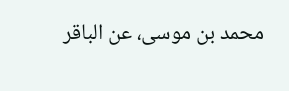محمد بن موسى، عن الباقر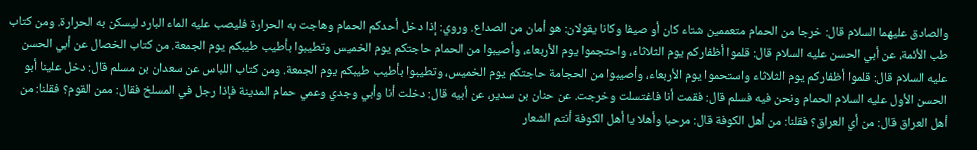والصادق عليهما السلام قال: خرجا من الحمام متعممين شتاء كان أو صيفا وكانا يقولان: هو أمان من الصداع. وروي: إذا دخل أحدكم الحمام وهاجت به الحرارة فليصب عليه الماء البارد ليسكن به الحرارة. ومن كتاب طب الأئمة، عن أبي الحسن عليه السلام قال: قلموا أظفاركم يوم الثلاثاء، واحتجموا يوم الأربعاء، وأصيبوا من الحمام حاجتكم يوم الخميس وتطيبوا بأطيب طيبكم يوم الجمعة. من كتاب الخصال عن أبي الحسن عليه السلام قال: قلموا أظفاركم يوم الثلاثاء واستحموا يوم الأربعاء، وأصيبوا من الحجامة حاجتكم يوم الخميس، وتطيبوا بأطيب طيبكم يوم الجمعة. ومن كتاب اللباس عن سعدان بن مسلم قال: دخل علينا أبو الحسن الأول عليه السلام الحمام ونحن فيه فسلم قال: فقمت أنا فاغتسلت وخرجت. عن حنان بن سدير، عن أبيه قال: دخلت أنا وأبي وجدي وعمي حمام المدينة فإذا رجل في المسلخ فقال: ممن القوم؟ فقلنا: من أهل العراق قال: من أي العراق؟ فقلنا: من أهل الكوفة قال: مرحبا وأهلا يا أهل الكوفة أنتم الشعار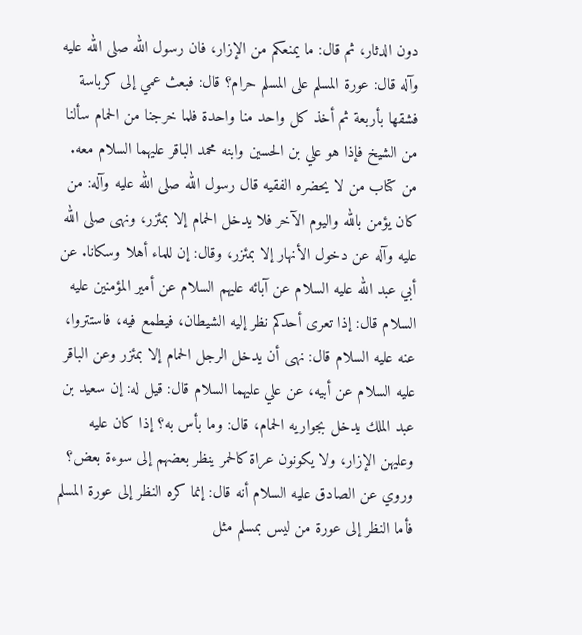دون الدثار، ثم قال: ما يمنعكم من الإزار، فان رسول الله صلى الله عليه وآله قال: عورة المسلم على المسلم حرام؟ قال: فبعث عمي إلى كرباسة فشقها بأربعة ثم أخذ كل واحد منا واحدة فلما خرجنا من الحمام سألنا من الشيخ فإذا هو علي بن الحسين وابنه محمد الباقر عليهما السلام معه. من كتاب من لا يحضره الفقيه قال رسول الله صلى الله عليه وآله: من كان يؤمن بالله واليوم الآخر فلا يدخل الحمام إلا بمئزر، ونهى صلى الله عليه وآله عن دخول الأنهار إلا بمئزر، وقال: إن للماء أهلا وسكانا. عن أبي عبد الله عليه السلام عن آبائه عليهم السلام عن أمير المؤمنين عليه السلام قال: إذا تعرى أحدكم نظر إليه الشيطان، فيطمع فيه، فاستتروا، عنه عليه السلام قال: نهى أن يدخل الرجل الحمام إلا بمئزر وعن الباقر عليه السلام عن أبيه، عن علي عليهما السلام قال: قيل له: إن سعيد بن عبد الملك يدخل بجواريه الحمام، قال: وما بأس به؟ إذا كان عليه وعليهن الإزار، ولا يكونون عراة كالحمر ينظر بعضهم إلى سوءة بعض؟ وروي عن الصادق عليه السلام أنه قال: إنما كره النظر إلى عورة المسلم فأما النظر إلى عورة من ليس بمسلم مثل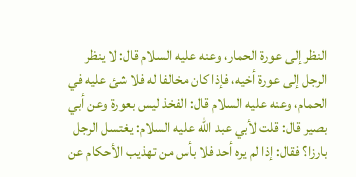النظر إلى عورة الحمار، وعنه عليه السلام قال: لا ينظر الرجل إلى عورة أخيه، فإذا كان مخالفا له فلا شئ عليه في الحمام، وعنه عليه السلام قال: الفخذ ليس بعورة وعن أبي بصير قال: قلت لأبي عبد الله عليه السلام: يغتسل الرجل بارزا؟ فقال: إذا لم يره أحد فلا بأس من تهذيب الأحكام عن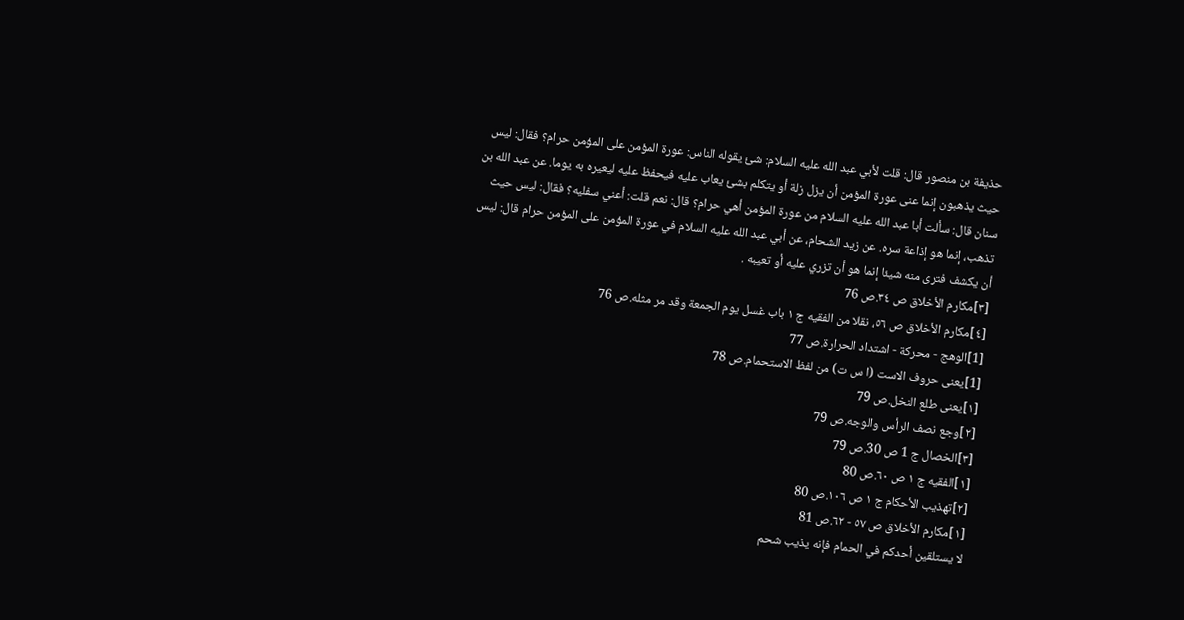حذيفة بن منصور قال: قلت لأبي عبد الله عليه السلام: شئ يقوله الناس: عورة المؤمن على المؤمن حرام؟ فقال: ليس حيث يذهبون إنما عنى عورة المؤمن أن يزل زلة أو يتكلم بشئ يعاب عليه فيحفظ عليه ليعيره به يوما. عن عبد الله بن سنان قال: سألت أبا عبد الله عليه السلام من عورة المؤمن أهي حرام؟ قال: نعم قلت: أعني سفليه؟ فقال: ليس حيث تذهب، إنما هو إذاعة سره. عن زيد الشحام، عن أبي عبد الله عليه السلام في عورة المؤمن على المؤمن حرام قال: ليس أن يكشف فترى منه شيئا إنما هو أن تزري عليه أو تعيبه .
[٣]مكارم الأخلاق ص ٣٤.ص 76
[٤]مكارم الأخلاق ص ٥٦، نقلا من الفقيه ج ١ باب غسل يوم الجمعة وقد مر مثله.ص 76
[1]الوهج - محركة - اشتداد الحرارة.ص 77
[1]يعنى حروف الاست (ا س ت) من لفظ الاستحمام.ص 78
[١]يعنى طلع النخل.ص 79
[٢]وجع نصف الرأس والوجه.ص 79
[٣]الخصال ج 1 ص 30.ص 79
[١]الفقيه ج ١ ص ٦٠.ص 80
[٢]تهذيب الأحكام ج ١ ص ١٠٦.ص 80
[١]مكارم الأخلاق ص ٥٧ - ٦٢.ص 81
لا يستلقين أحدكم في الحمام فإنه يذيب شحم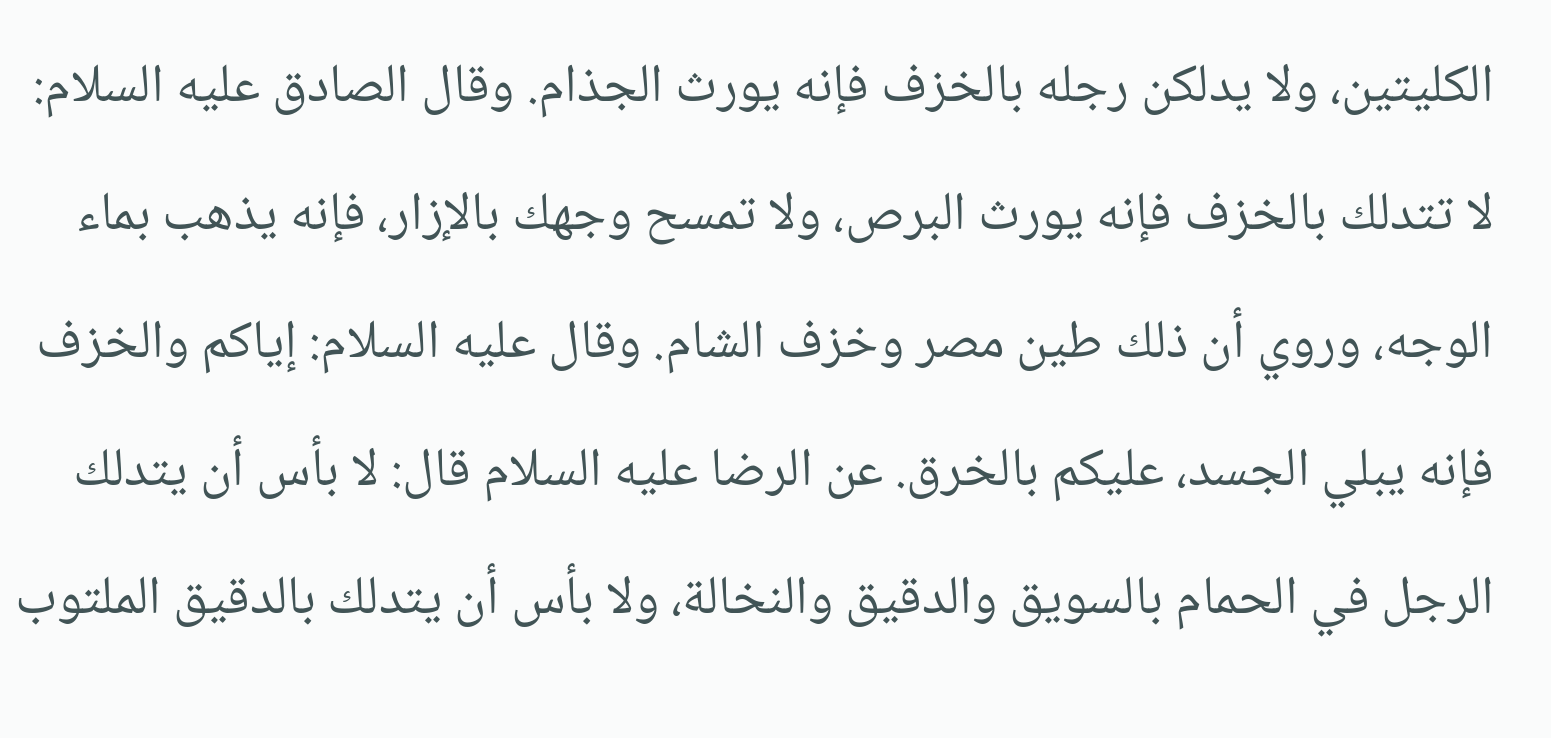الكليتين، ولا يدلكن رجله بالخزف فإنه يورث الجذام. وقال الصادق عليه السلام: لا تتدلك بالخزف فإنه يورث البرص، ولا تمسح وجهك بالإزار، فإنه يذهب بماء الوجه، وروي أن ذلك طين مصر وخزف الشام. وقال عليه السلام: إياكم والخزف فإنه يبلي الجسد، عليكم بالخرق. عن الرضا عليه السلام قال: لا بأس أن يتدلك الرجل في الحمام بالسويق والدقيق والنخالة، ولا بأس أن يتدلك بالدقيق الملتوب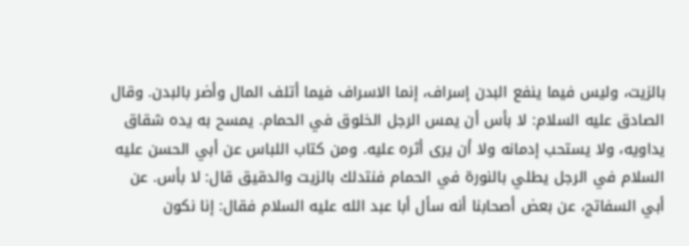بالزيت، وليس فيما ينفع البدن إسراف، إنما الاسراف فيما أتلف المال وأضر بالبدن. وقال الصادق عليه السلام: لا بأس أن يمس الرجل الخلوق في الحمام. يمسح به يده شقاق يداويه، ولا يستحب إدمانه ولا أن يرى أثره عليه. ومن كتاب اللباس عن أبي الحسن عليه السلام في الرجل يطلي بالنورة في الحمام فنتدلك بالزيت والدقيق قال: لا بأس. عن أبي السفاتج، عن بعض أصحابنا أنه سأل أبا عبد الله عليه السلام فقال: إنا نكون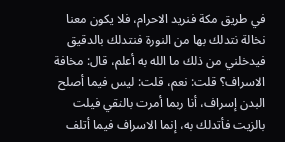في طريق مكة فنريد الاحرام، فلا يكون معنا نخالة نتدلك بها من النورة فنتدلك بالدقيق فيدخلني من ذلك ما الله به أعلم، قال: مخافة الاسراف؟ قلت: نعم، قلت: ليس فيما أصلح البدن إسراف، أنا ربما أمرت بالنقي فيلت بالزيت فأتدلك به، إنما الاسراف فيما أتلف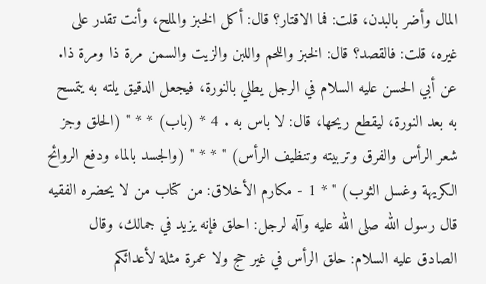المال وأضر بالبدن، قلت: فما الاقتار؟ قال: أكل الخبز والملح، وأنت تقدر على غيره، قلت: فالقصد؟ قال: الخبز واللحم واللبن والزيت والسمن مرة ذا ومرة ذا. عن أبي الحسن عليه السلام في الرجل يطلي بالنورة، فيجعل الدقيق يلته به يتمسح به بعد النورة، ليقطع ريحها، قال: لا باس به . 4 * (باب) * * " (الحلق وجز شعر الرأس والفرق وتربيته وتنظيف الرأس) " * * " (والجسد بالماء ودفع الروائح الكريهة وغسل الثوب) " * 1 - مكارم الأخلاق: من كتاب من لا يحضره الفقيه قال رسول الله صلى الله عليه وآله لرجل: احلق فإنه يزيد في جمالك، وقال الصادق عليه السلام: حلق الرأس في غير حج ولا عمرة مثلة لأعدائكم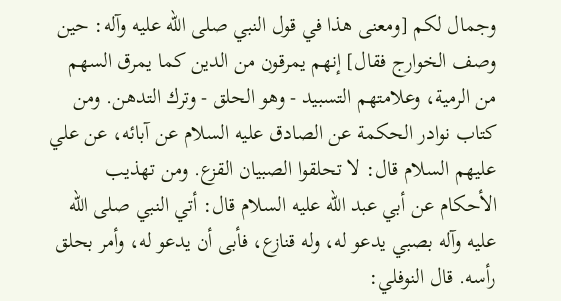وجمال لكم [ومعنى هذا في قول النبي صلى الله عليه وآله: حين وصف الخوارج فقال] إنهم يمرقون من الدين كما يمرق السهم من الرمية، وعلامتهم التسبيد - وهو الحلق - وترك التدهن. ومن كتاب نوادر الحكمة عن الصادق عليه السلام عن آبائه، عن علي عليهم السلام قال: لا تحلقوا الصبيان القزع. ومن تهذيب الأحكام عن أبي عبد الله عليه السلام قال: أتي النبي صلى الله عليه وآله بصبي يدعو له، وله قنازع، فأبى أن يدعو له، وأمر بحلق رأسه. قال النوفلي: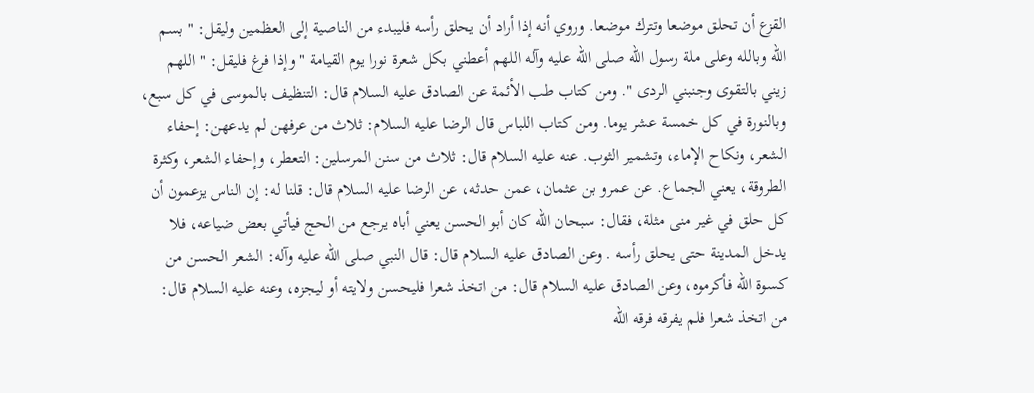القزع أن تحلق موضعا وتترك موضعا. وروي أنه إذا أراد أن يحلق رأسه فليبدء من الناصية إلى العظمين وليقل: " بسم الله وبالله وعلى ملة رسول الله صلى الله عليه وآله اللهم أعطني بكل شعرة نورا يوم القيامة " وإذا فرغ فليقل: " اللهم زيني بالتقوى وجنبني الردى ". ومن كتاب طب الأئمة عن الصادق عليه السلام قال: التنظيف بالموسى في كل سبع، وبالنورة في كل خمسة عشر يوما. ومن كتاب اللباس قال الرضا عليه السلام: ثلاث من عرفهن لم يدعهن: إحفاء الشعر، ونكاح الإماء، وتشمير الثوب. عنه عليه السلام قال: ثلاث من سنن المرسلين: التعطر، وإحفاء الشعر، وكثرة الطروقة، يعني الجماع. عن عمرو بن عثمان، عمن حدثه، عن الرضا عليه السلام قال: قلنا له: إن الناس يزعمون أن كل حلق في غير منى مثلة، فقال: سبحان الله كان أبو الحسن يعني أباه يرجع من الحج فيأتي بعض ضياعه، فلا يدخل المدينة حتى يحلق رأسه . وعن الصادق عليه السلام قال: قال النبي صلى الله عليه وآله: الشعر الحسن من كسوة الله فأكرموه، وعن الصادق عليه السلام قال: من اتخذ شعرا فليحسن ولايته أو ليجزه، وعنه عليه السلام قال: من اتخذ شعرا فلم يفرقه فرقه الله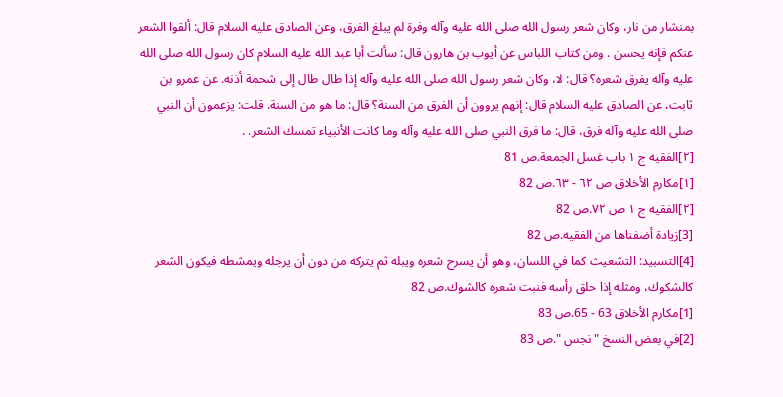بمنشار من نار، وكان شعر رسول الله صلى الله عليه وآله وفرة لم يبلغ الفرق، وعن الصادق عليه السلام قال: ألقوا الشعر عنكم فإنه يحسن . ومن كتاب اللباس عن أيوب بن هارون قال: سألت أبا عبد الله عليه السلام كان رسول الله صلى الله عليه وآله يفرق شعره؟ قال: لا، وكان شعر رسول الله صلى الله عليه وآله إذا طال طال إلى شحمة أذنه. عن عمرو بن ثابت، عن الصادق عليه السلام قال: إنهم يروون أن الفرق من السنة؟ قال: ما هو من السنة. قلت: يزعمون أن النبي صلى الله عليه وآله فرق، قال: ما فرق النبي صلى الله عليه وآله وما كانت الأنبياء تمسك الشعر. .
[٢]الفقيه ج ١ باب غسل الجمعة.ص 81
[١]مكارم الأخلاق ص ٦٢ - ٦٣.ص 82
[٢]الفقيه ج ١ ص ٧٢.ص 82
[3]زيادة أضفناها من الفقيه.ص 82
[4]التسبيد: التشعيث كما في اللسان، وهو أن يسرح شعره ويبله ثم يتركه من دون أن يرجله ويمشطه فيكون الشعر كالشكوك، ومثله إذا حلق رأسه فنبت شعره كالشوك.ص 82
[1]مكارم الأخلاق 63 - 65.ص 83
[2]في بعض النسخ " نجس ".ص 83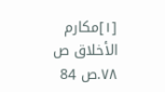[١]مكارم الأخلاق ص ٧٨.ص 84